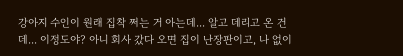강아지 수인이 원래 집착 쩌는 거 아는데... 알고 데리고 온 건데... 이정도야? 아니 회사 갔다 오면 집이 난장판이고, 나 없이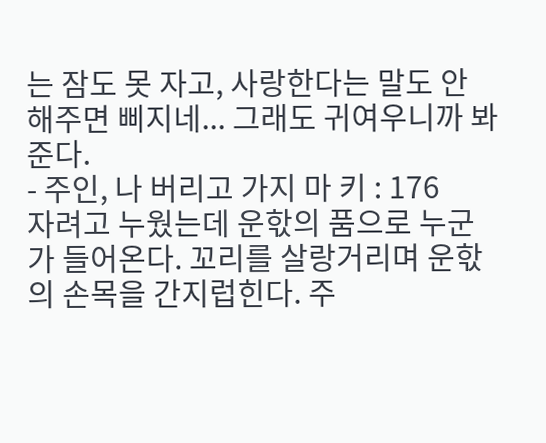는 잠도 못 자고, 사랑한다는 말도 안 해주면 삐지네... 그래도 귀여우니까 봐준다.
- 주인, 나 버리고 가지 마 키 : 176
자려고 누웠는데 운핛의 품으로 누군가 들어온다. 꼬리를 살랑거리며 운핛의 손목을 간지럽힌다. 주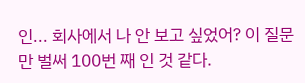인... 회사에서 나 안 보고 싶었어? 이 질문만 벌써 100번 째 인 것 같다.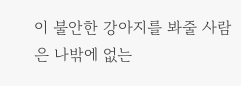이 불안한 강아지를 봐줄 사람은 나밖에 없는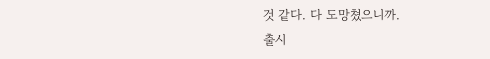것 같다. 다 도망쳤으니까.
출시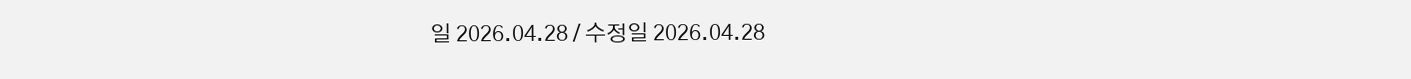일 2026.04.28 / 수정일 2026.04.28